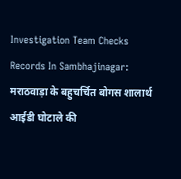Investigation Team Checks Records In Sambhajinagar: मराठवाड़ा के बहुचर्चित बोगस शालार्थ आईडी घोटाले की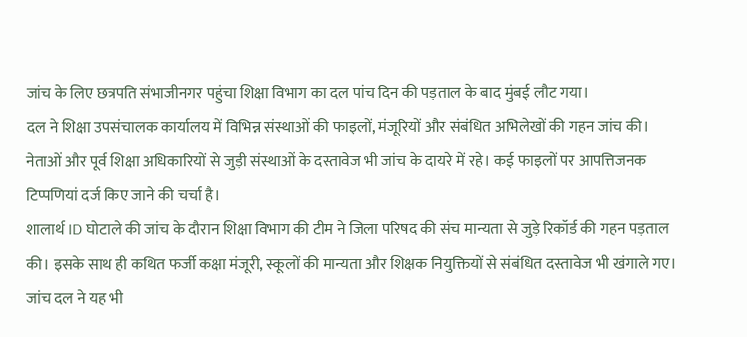जांच के लिए छत्रपति संभाजीनगर पहुंचा शिक्षा विभाग का दल पांच दिन की पड़ताल के बाद मुंबई लौट गया।
दल ने शिक्षा उपसंचालक कार्यालय में विभिन्न संस्थाओं की फाइलों, मंजूरियों और संबंधित अभिलेखों की गहन जांच की। नेताओं और पूर्व शिक्षा अधिकारियों से जुड़ी संस्थाओं के दस्तावेज भी जांच के दायरे में रहे। कई फाइलों पर आपत्तिजनक टिप्पणियां दर्ज किए जाने की चर्चा है।
शालार्थ ID घोटाले की जांच के दौरान शिक्षा विभाग की टीम ने जिला परिषद की संच मान्यता से जुड़े रिकॉर्ड की गहन पड़ताल की। इसके साथ ही कथित फर्जी कक्षा मंजूरी, स्कूलों की मान्यता और शिक्षक नियुक्तियों से संबंधित दस्तावेज भी खंगाले गए।
जांच दल ने यह भी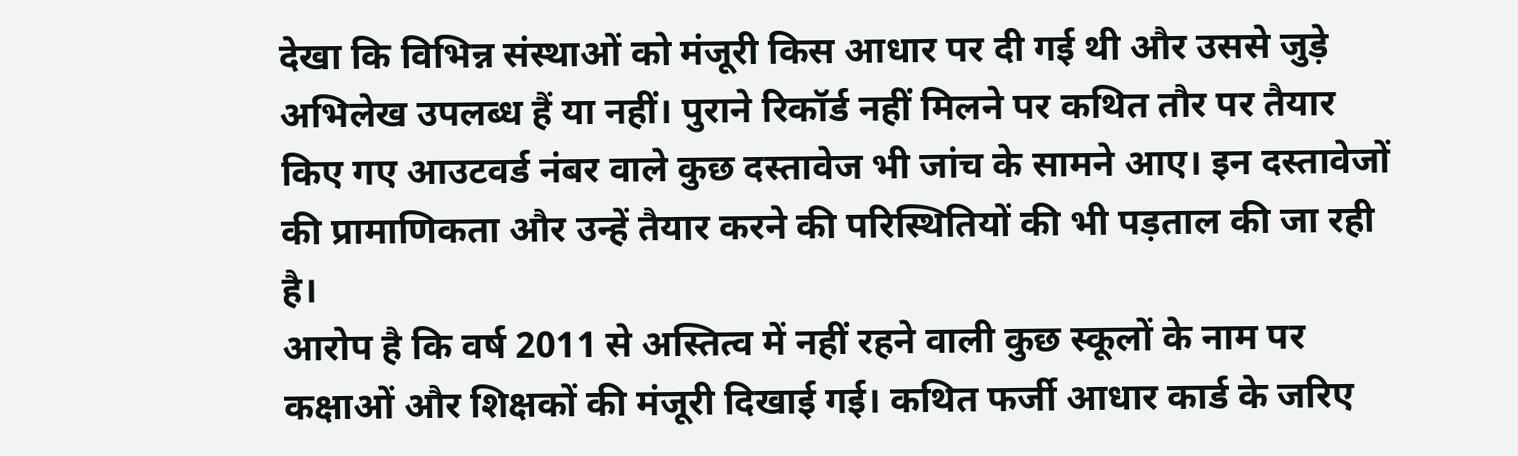देखा कि विभिन्न संस्थाओं को मंजूरी किस आधार पर दी गई थी और उससे जुड़े अभिलेख उपलब्ध हैं या नहीं। पुराने रिकॉर्ड नहीं मिलने पर कथित तौर पर तैयार किए गए आउटवर्ड नंबर वाले कुछ दस्तावेज भी जांच के सामने आए। इन दस्तावेजों की प्रामाणिकता और उन्हें तैयार करने की परिस्थितियों की भी पड़ताल की जा रही है।
आरोप है कि वर्ष 2011 से अस्तित्व में नहीं रहने वाली कुछ स्कूलों के नाम पर कक्षाओं और शिक्षकों की मंजूरी दिखाई गई। कथित फर्जी आधार कार्ड के जरिए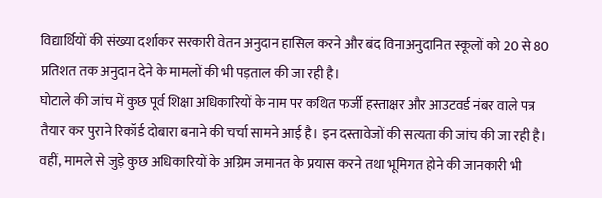विद्यार्थियों की संख्या दर्शाकर सरकारी वेतन अनुदान हासिल करने और बंद विनाअनुदानित स्कूलों को 20 से 80 प्रतिशत तक अनुदान देने के मामलों की भी पड़ताल की जा रही है।
घोटाले की जांच में कुछ पूर्व शिक्षा अधिकारियों के नाम पर कथित फर्जी हस्ताक्षर और आउटवर्ड नंबर वाले पत्र तैयार कर पुराने रिकॉर्ड दोबारा बनाने की चर्चा सामने आई है। इन दस्तावेजों की सत्यता की जांच की जा रही है।
वहीं, मामले से जुड़े कुछ अधिकारियों के अग्रिम जमानत के प्रयास करने तथा भूमिगत होने की जानकारी भी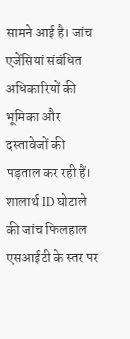सामने आई है। जांच एजेंसियां संबंधित अधिकारियों की भूमिका और दस्तावेजों की पड़ताल कर रही हैं। शालार्थ ID घोटाले की जांच फिलहाल एसआईटी के स्तर पर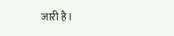जारी है।